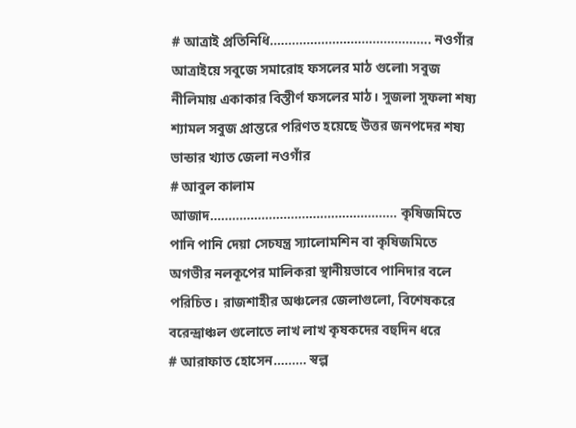# আত্রাই প্রতিনিধি…………………………………….. নওগাঁর আত্রাইয়ে সবুজে সমারোহ ফসলের মাঠ গুলো৷ সবুজ নীলিমায় একাকার বিস্তীর্ণ ফসলের মাঠ। সুজলা সুফলা শষ্য শ্যামল সবুজ প্রান্তরে পরিণত হয়েছে উত্তর জনপদের শষ্য ভান্ডার খ্যাত জেলা নওগাঁর
# আবুল কালাম আজাদ…………………………………………… কৃষিজমিতে পানি পানি দেয়া সেচযন্ত্র স্যালোমশিন বা কৃষিজমিতে অগভীর নলকূপের মালিকরা স্থানীয়ভাবে পানিদার বলে পরিচিত। রাজশাহীর অঞ্চলের জেলাগুলো, বিশেষকরে বরেন্দ্রাঞ্চল গুলোতে লাখ লাখ কৃষকদের বহুদিন ধরে
# আরাফাত হোসেন……… স্বল্প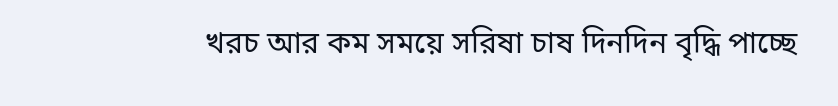খরচ আর কম সময়ে সরিষা চাষ দিনদিন বৃদ্ধি পাচ্ছে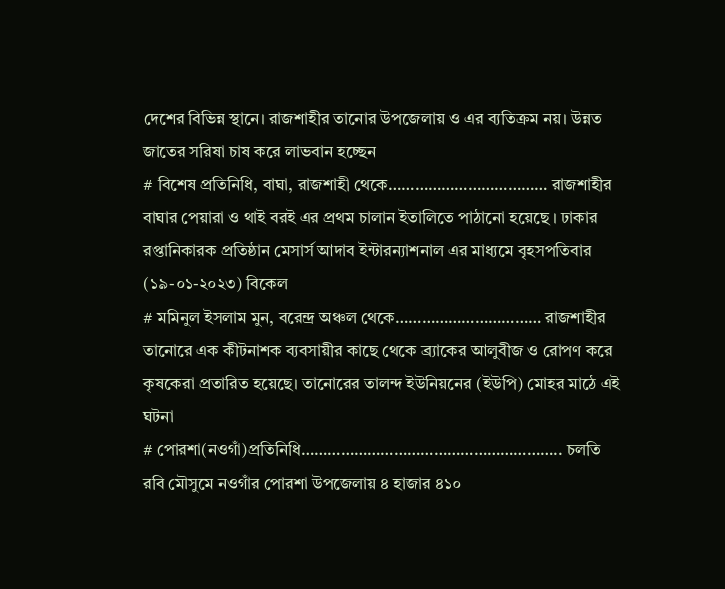দেশের বিভিন্ন স্থানে। রাজশাহীর তানোর উপজেলায় ও এর ব্যতিক্রম নয়। উন্নত জাতের সরিষা চাষ করে লাভবান হচ্ছেন
# বিশেষ প্রতিনিধি, বাঘা, রাজশাহী থেকে……………………………… রাজশাহীর বাঘার পেয়ারা ও থাই বরই এর প্রথম চালান ইতালিতে পাঠানো হয়েছে । ঢাকার রপ্তানিকারক প্রতিষ্ঠান মেসার্স আদাব ইন্টারন্যাশনাল এর মাধ্যমে বৃহসপতিবার (১৯-০১-২০২৩) বিকেল
# মমিনুল ইসলাম মুন, বরেন্দ্র অঞ্চল থেকে…………………………… রাজশাহীর তানোরে এক কীটনাশক ব্যবসায়ীর কাছে থেকে ব্র্যাকের আলুবীজ ও রোপণ করে কৃষকেরা প্রতারিত হয়েছে। তানোরের তালন্দ ইউনিয়নের (ইউপি) মোহর মাঠে এই ঘটনা
# পোরশা(নওগাঁ)প্রতিনিধি………………………………………………….. চলতি রবি মৌসুমে নওগাঁর পোরশা উপজেলায় ৪ হাজার ৪১০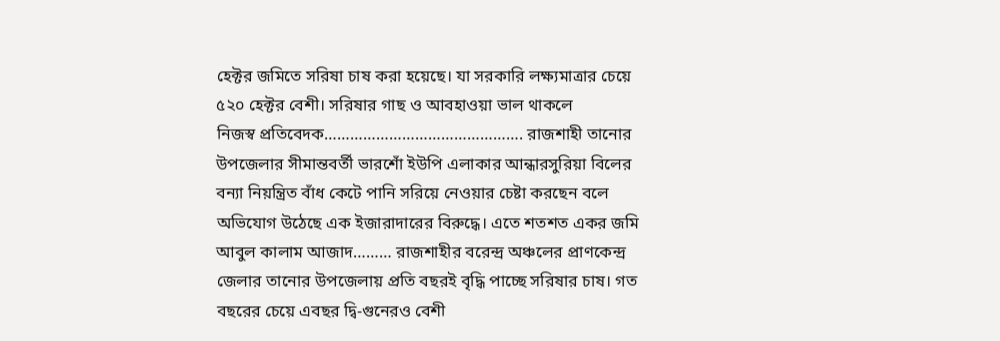হেক্টর জমিতে সরিষা চাষ করা হয়েছে। যা সরকারি লক্ষ্যমাত্রার চেয়ে ৫২০ হেক্টর বেশী। সরিষার গাছ ও আবহাওয়া ভাল থাকলে
নিজস্ব প্রতিবেদক………………………………………. রাজশাহী তানোর উপজেলার সীমান্তবর্তী ভারশোঁ ইউপি এলাকার আন্ধারসুরিয়া বিলের বন্যা নিয়ন্ত্রিত বাঁধ কেটে পানি সরিয়ে নেওয়ার চেষ্টা করছেন বলে অভিযোগ উঠেছে এক ইজারাদারের বিরুদ্ধে। এতে শতশত একর জমি
আবুল কালাম আজাদ……… রাজশাহীর বরেন্দ্র অঞ্চলের প্রাণকেন্দ্র জেলার তানোর উপজেলায় প্রতি বছরই বৃদ্ধি পাচ্ছে সরিষার চাষ। গত বছরের চেয়ে এবছর দ্বি-গুনেরও বেশী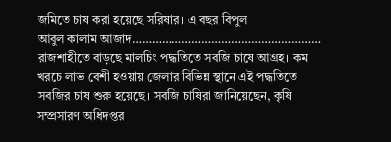জমিতে চাষ করা হয়েছে সরিষার। এ বছর বিপুল
আবুল কালাম আজাদ………………………………………………… রাজশাহীতে বাড়ছে মালচিং পদ্ধতিতে সবজি চাষে আগ্রহ। কম খরচে লাভ বেশী হওয়ায় জেলার বিভিন্ন স্থানে এই পদ্ধতিতে সবজির চাষ শুরু হয়েছে। সবজি চাষিরা জানিয়েছেন, কৃষি সম্প্রসারণ অধিদপ্তর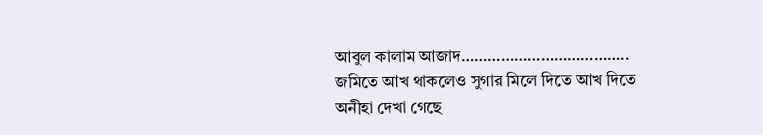আবুল কালাম আজাদ……………………………….. জমিতে আখ থাকলেও সুগার মিলে দিতে আখ দিতে অনীহা দেখা গেছে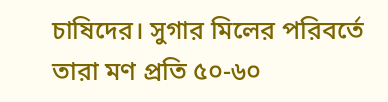চাষিদের। সুগার মিলের পরিবর্তে তারা মণ প্রতি ৫০-৬০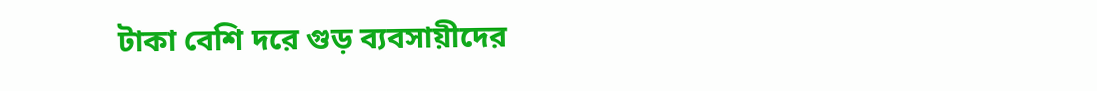টাকা বেশি দরে গুড় ব্যবসায়ীদের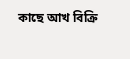কাছে আখ বিক্রি